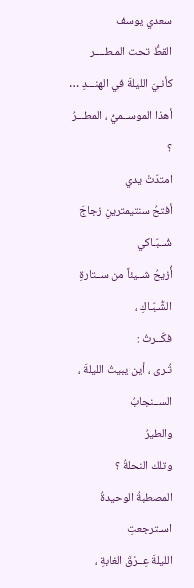سعدي يوسف
القطُّ تحت المـطــــر
كأنـيَ الليلةَ في الهنـــدِ …
أهذا الموســميُّ ، المطـــرُ
؟
امتدّتْ يدي
أفتحُ سنتيمترينِ زجاجَ
شُــبّـاكي
أُزيحُ شــيئاً من ســتارةِ
الشُّـبّـاكِ ،
فكّــرتُ :
تُـرى ، أين يبيتُ الليلةَ ،
الســنجابُ
والطيرُ
وتلك النحلةُ ؟
المصطبةُ الوحيدةُ اسـترجعتِ
الليلةَ عِــرْقَ الغابةِ ،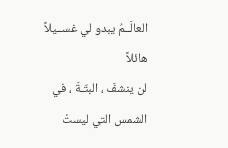العالَــمُ يبدو لي غســيلاً
هائلاً
لن ينشفَ ، البتّـةَ ، في
الشمس التي ليستْ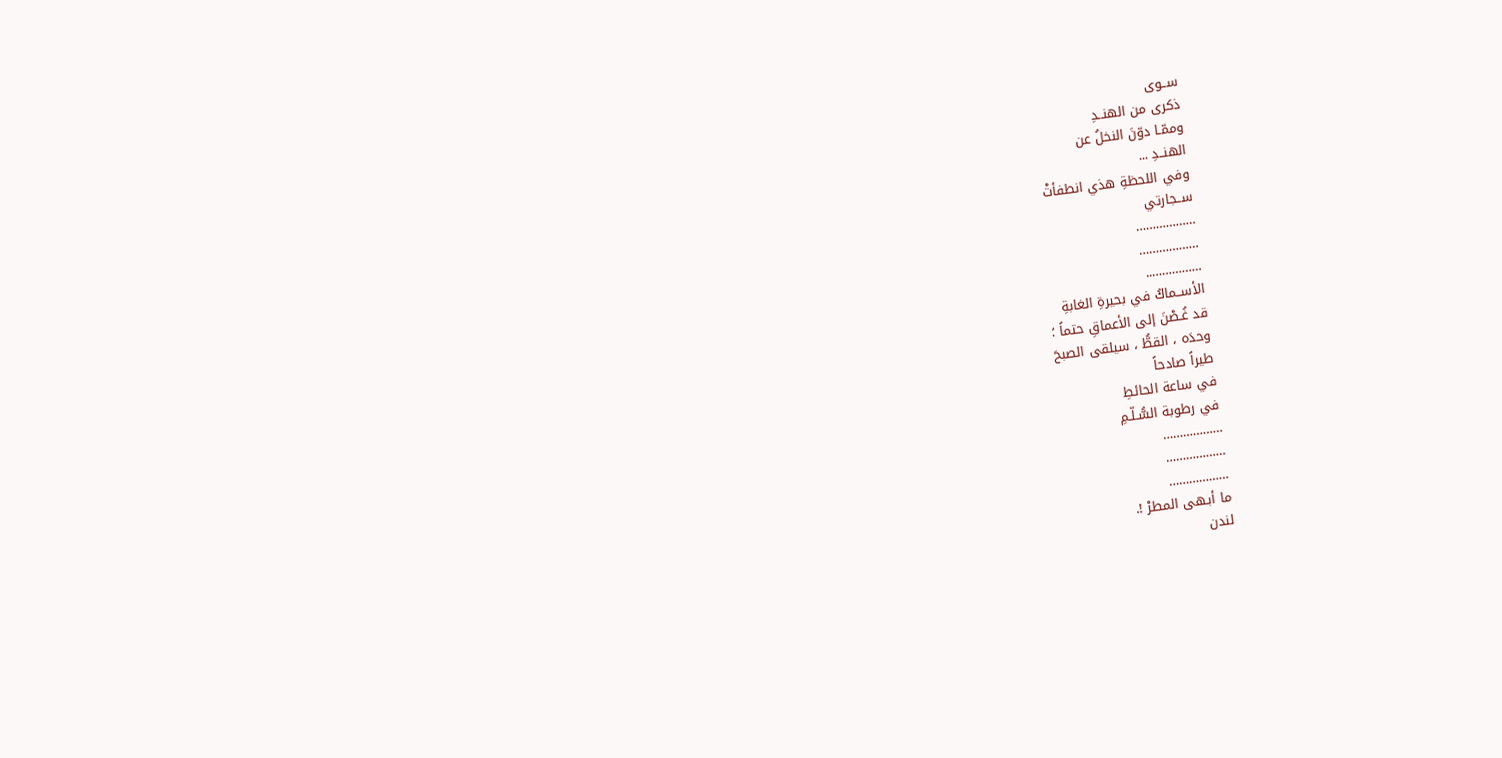ســوى
ذكرى من الهنــدِ
وممّـا دوّنَ النخلُ عن
الهنــدِ ...
وفي اللحظةِ هذي انطفأتْ
ســجارتي
………………
………………
……………..
الأســماكُ في بحيرةِ الغابةِ
قد غُـصْنَ إلى الأعماقِ حتماً ؛
وحدَه ، القطُّ ، سيلقى الصبحَ
طيراً صادحاً
في ساعة الحائطِ
في رطوبة السُّـلّـمِ
………………
………………
………………
ما أبـهى المطرْ !.
لندن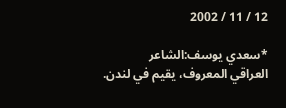12 / 11 / 2002

*سعدي يوسف:الشاعر
العراقي المعروف، يقيم في لندن.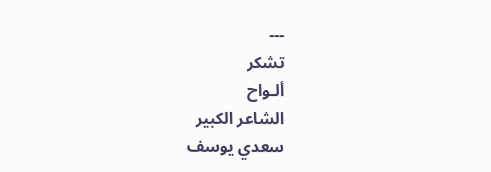---
تشكر
ألـواح
الشاعر الكبير
سعدي يوسف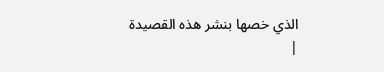الذي خصها بنشر هذه القصيدة
|